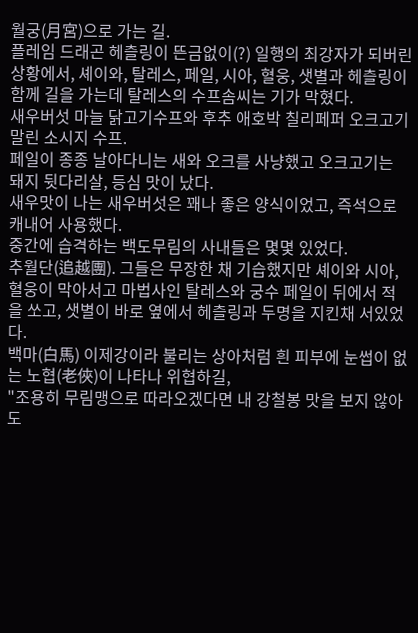월궁(月宮)으로 가는 길.
플레임 드래곤 헤츨링이 뜬금없이(?) 일행의 최강자가 되버린 상황에서, 셰이와, 탈레스, 페일, 시아, 혈웅, 샛별과 헤츨링이 함께 길을 가는데 탈레스의 수프솜씨는 기가 막혔다.
새우버섯 마늘 닭고기수프와 후추 애호박 칠리페퍼 오크고기 말린 소시지 수프.
페일이 종종 날아다니는 새와 오크를 사냥했고 오크고기는 돼지 뒷다리살, 등심 맛이 났다.
새우맛이 나는 새우버섯은 꽤나 좋은 양식이었고, 즉석으로 캐내어 사용했다.
중간에 습격하는 백도무림의 사내들은 몇몇 있었다.
추월단(追越團). 그들은 무장한 채 기습했지만 셰이와 시아, 혈웅이 막아서고 마법사인 탈레스와 궁수 페일이 뒤에서 적을 쏘고, 샛별이 바로 옆에서 헤츨링과 두명을 지킨채 서있었다.
백마(白馬) 이제강이라 불리는 상아처럼 흰 피부에 눈썹이 없는 노협(老俠)이 나타나 위협하길,
"조용히 무림맹으로 따라오겠다면 내 강철봉 맛을 보지 않아도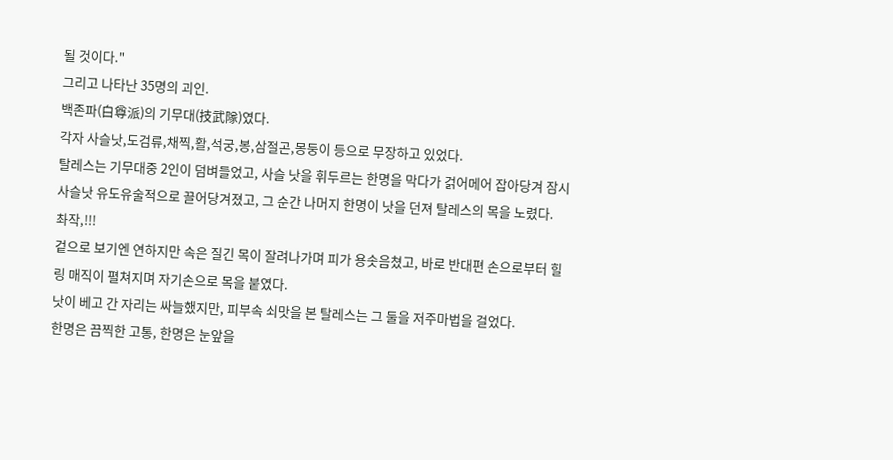될 것이다."
그리고 나타난 35명의 괴인.
백존파(白尊派)의 기무대(技武隊)였다.
각자 사슬낫,도검류,채찍,활,석궁,봉,삼절곤,몽둥이 등으로 무장하고 있었다.
탈레스는 기무대중 2인이 덤벼들었고, 사슬 낫을 휘두르는 한명을 막다가 걹어메어 잡아당겨 잠시 사슬낫 유도유술적으로 끌어당겨졌고, 그 순간 나머지 한명이 낫을 던져 탈레스의 목을 노렸다.
촤작,!!!
겉으로 보기엔 연하지만 속은 질긴 목이 잘려나가며 피가 용솟음쳤고, 바로 반대편 손으로부터 힐링 매직이 펼쳐지며 자기손으로 목을 붙였다.
낫이 베고 간 자리는 싸늘했지만, 피부속 쇠맛을 본 탈레스는 그 둘을 저주마법을 걸었다.
한명은 끔찍한 고통, 한명은 눈앞을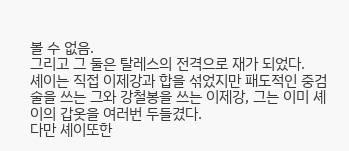볼 수 없음.
그리고 그 둘은 탈레스의 전격으로 재가 되었다.
셰이는 직접 이제강과 합을 섞었지만 패도적인 중검술을 쓰는 그와 강철봉을 쓰는 이제강, 그는 이미 셰이의 갑옷을 여러번 두들겼다.
다만 셰이또한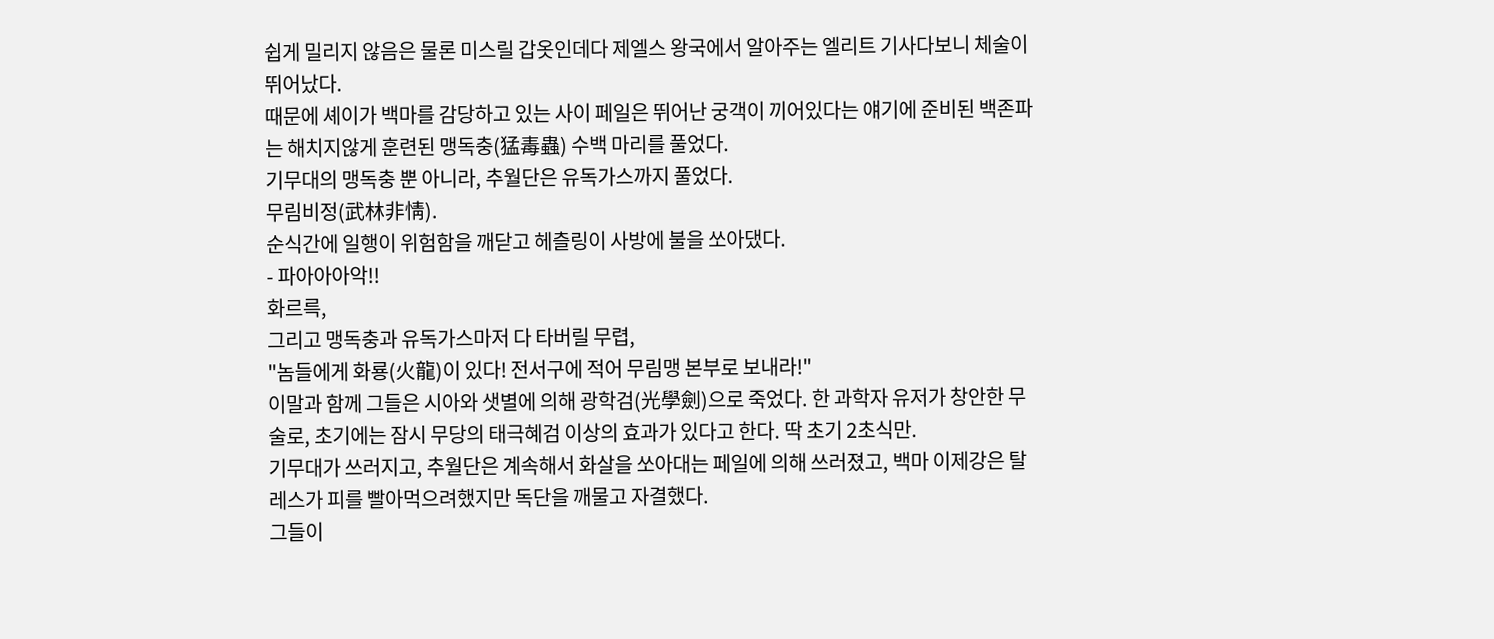쉽게 밀리지 않음은 물론 미스릴 갑옷인데다 제엘스 왕국에서 알아주는 엘리트 기사다보니 체술이 뛰어났다.
때문에 셰이가 백마를 감당하고 있는 사이 페일은 뛰어난 궁객이 끼어있다는 얘기에 준비된 백존파는 해치지않게 훈련된 맹독충(猛毒蟲) 수백 마리를 풀었다.
기무대의 맹독충 뿐 아니라, 추월단은 유독가스까지 풀었다.
무림비정(武林非情).
순식간에 일행이 위험함을 깨닫고 헤츨링이 사방에 불을 쏘아댔다.
- 파아아아악!!
화르륵,
그리고 맹독충과 유독가스마저 다 타버릴 무렵,
"놈들에게 화룡(火龍)이 있다! 전서구에 적어 무림맹 본부로 보내라!"
이말과 함께 그들은 시아와 샛별에 의해 광학검(光學劍)으로 죽었다. 한 과학자 유저가 창안한 무술로, 초기에는 잠시 무당의 태극혜검 이상의 효과가 있다고 한다. 딱 초기 2초식만.
기무대가 쓰러지고, 추월단은 계속해서 화살을 쏘아대는 페일에 의해 쓰러졌고, 백마 이제강은 탈레스가 피를 빨아먹으려했지만 독단을 깨물고 자결했다.
그들이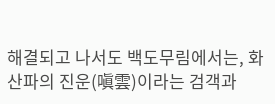해결되고 나서도 백도무림에서는, 화산파의 진운(嗔雲)이라는 검객과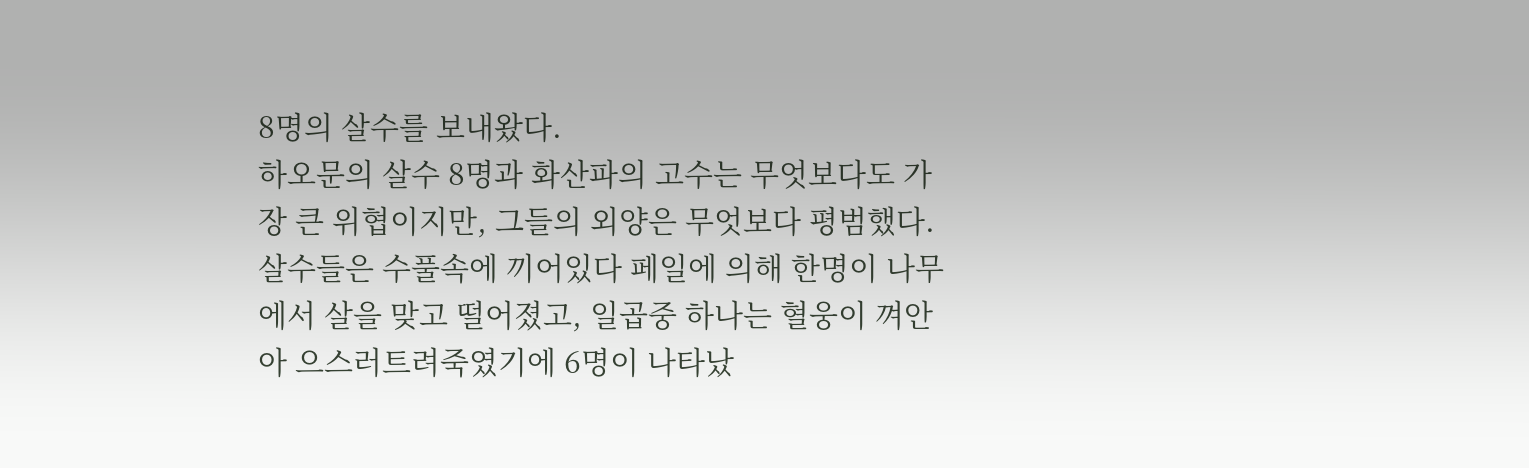8명의 살수를 보내왔다.
하오문의 살수 8명과 화산파의 고수는 무엇보다도 가장 큰 위협이지만, 그들의 외양은 무엇보다 평범했다.
살수들은 수풀속에 끼어있다 페일에 의해 한명이 나무에서 살을 맞고 떨어졌고, 일곱중 하나는 혈웅이 껴안아 으스러트려죽였기에 6명이 나타났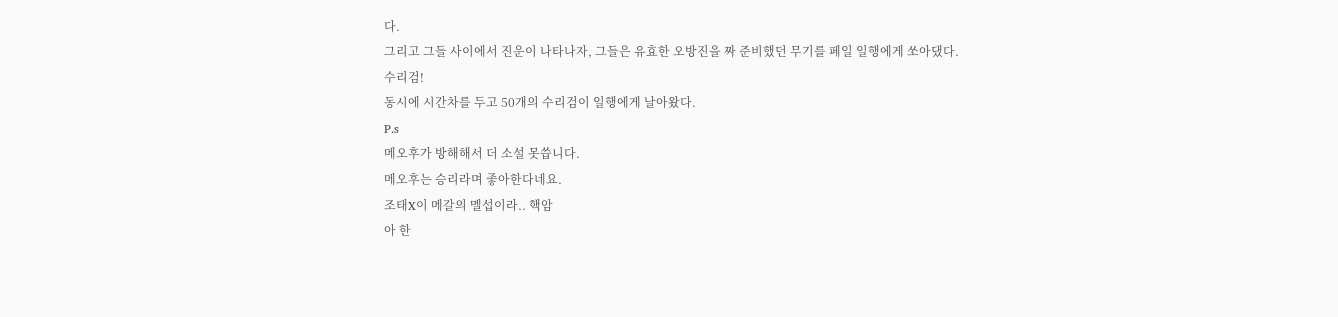다.
그리고 그들 사이에서 진운이 나타나자, 그들은 유효한 오방진을 짜 준비했던 무기를 페일 일행에게 쏘아댔다.
수리검!
동시에 시간차를 두고 50개의 수리검이 일행에게 날아왔다.
P.s
메오후가 방해해서 더 소설 못씁니다.
메오후는 승리라며 좋아한다네요.
조태X이 메갈의 멜섭이라.. 핵암
아 한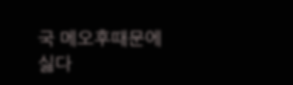국 메오후때문에 싫다